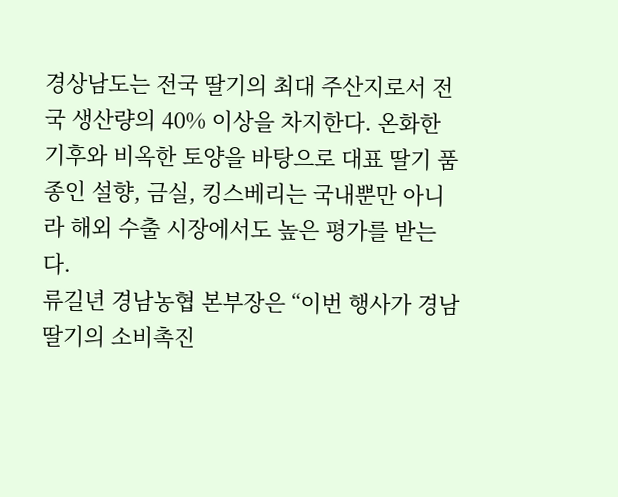경상남도는 전국 딸기의 최대 주산지로서 전국 생산량의 40% 이상을 차지한다. 온화한 기후와 비옥한 토양을 바탕으로 대표 딸기 품종인 설향, 금실, 킹스베리는 국내뿐만 아니라 해외 수출 시장에서도 높은 평가를 받는다.
류길년 경남농협 본부장은 “이번 행사가 경남 딸기의 소비촉진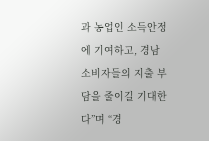과 농업인 소득안정에 기여하고, 경남 소비자들의 지출 부담을 줄이길 기대한다”며 “경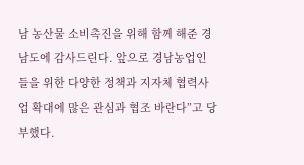남 농산물 소비촉진을 위해 함께 해준 경남도에 감사드린다. 앞으로 경남농업인들을 위한 다양한 정책과 지자체 협력사업 확대에 많은 관심과 협조 바란다”고 당부했다.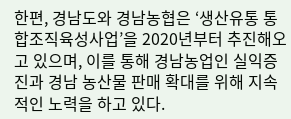한편, 경남도와 경남농협은 ‘생산유통 통합조직육성사업’을 2020년부터 추진해오고 있으며, 이를 통해 경남농업인 실익증진과 경남 농산물 판매 확대를 위해 지속적인 노력을 하고 있다.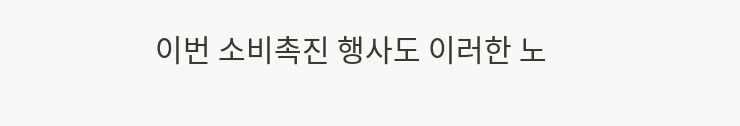이번 소비촉진 행사도 이러한 노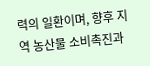력의 일환이며, 향후 지역 농산물 소비촉진과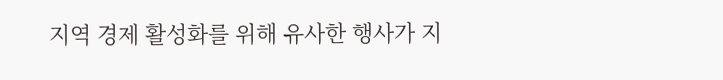지역 경제 활성화를 위해 유사한 행사가 지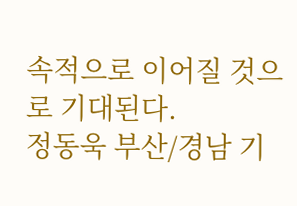속적으로 이어질 것으로 기대된다.
정동욱 부산/경남 기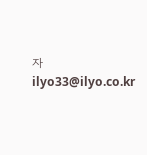자 ilyo33@ilyo.co.kr